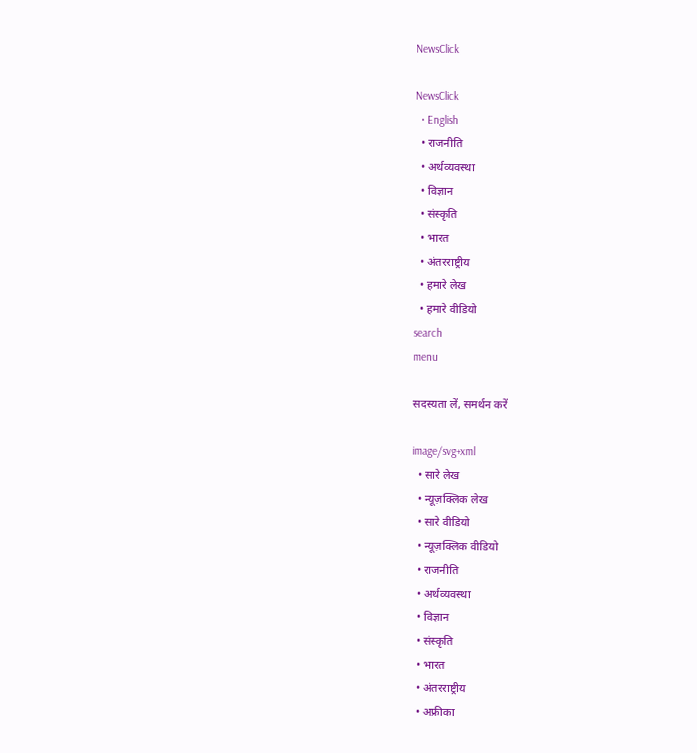NewsClick

NewsClick
  • English
  • राजनीति
  • अर्थव्यवस्था
  • विज्ञान
  • संस्कृति
  • भारत
  • अंतरराष्ट्रीय
  • हमारे लेख
  • हमारे वीडियो
search
menu

सदस्यता लें, समर्थन करें

image/svg+xml
  • सारे लेख
  • न्यूज़क्लिक लेख
  • सारे वीडियो
  • न्यूज़क्लिक वीडियो
  • राजनीति
  • अर्थव्यवस्था
  • विज्ञान
  • संस्कृति
  • भारत
  • अंतरराष्ट्रीय
  • अफ्रीका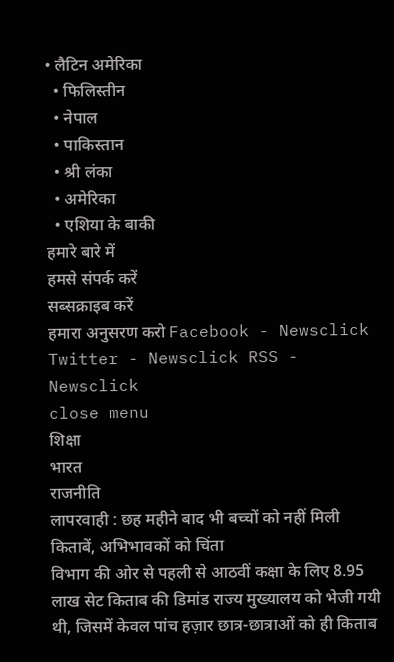• लैटिन अमेरिका
  • फिलिस्तीन
  • नेपाल
  • पाकिस्तान
  • श्री लंका
  • अमेरिका
  • एशिया के बाकी
हमारे बारे में
हमसे संपर्क करें
सब्सक्राइब करें
हमारा अनुसरण करो Facebook - Newsclick Twitter - Newsclick RSS - Newsclick
close menu
शिक्षा
भारत
राजनीति
लापरवाही : छह महीने बाद भी बच्चों को नहीं मिली किताबें, अभिभावकों को चिंता
विभाग की ओर से पहली से आठवीं कक्षा के लिए 8.95 लाख सेट किताब की डिमांड राज्य मुख्यालय को भेजी गयी थी, जिसमें केवल पांच हज़ार छात्र-छात्राओं को ही किताब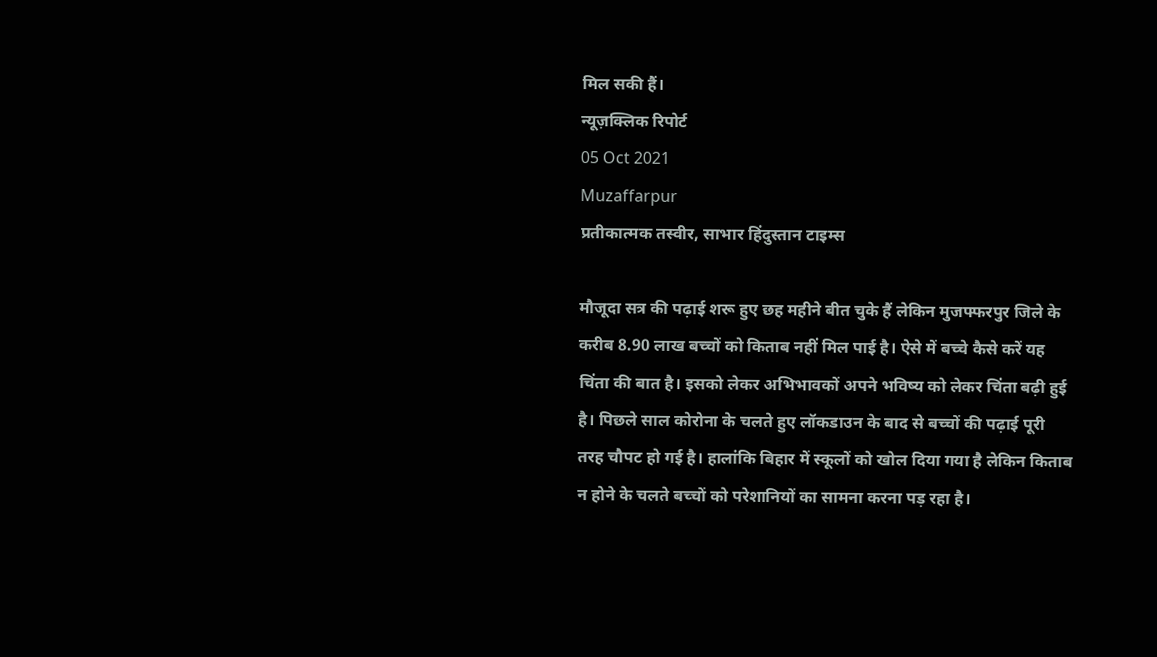मिल सकी हैं।
न्यूज़क्लिक रिपोर्ट
05 Oct 2021
Muzaffarpur
प्रतीकात्मक तस्वीर, साभार हिंदुस्तान टाइम्स

मौजूदा सत्र की पढ़ाई शरू हुए छह महीने बीत चुके हैं लेकिन मुजफ्फरपुर जिले के करीब 8.90 लाख बच्चों को किताब नहीं मिल पाई है। ऐसे में बच्चे कैसे करें यह चिंता की बात है। इसको लेकर अभिभावकों अपने भविष्य को लेकर चिंता बढ़ी हुई है। पिछले साल कोरोना के चलते हुए लॉकडाउन के बाद से बच्चों की पढ़ाई पूरी तरह चौपट हो गई है। हालांकि बिहार में स्कूलों को खोल दिया गया है लेकिन किताब न होने के चलते बच्चों को परेशानियों का सामना करना पड़ रहा है।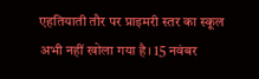एहतियाती तौर पर प्राइमरी स्तर का स्कूल अभी नहीं खोला गया है। 15 नवंबर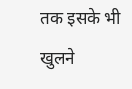तक इसके भी खुलने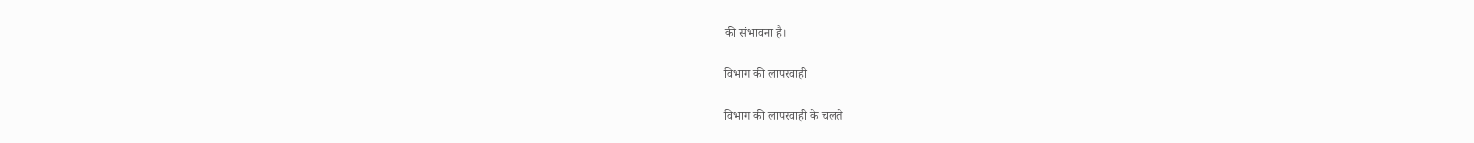की संभावना है।

विभाग की लापरवाही

विभाग की लापरवाही के चलते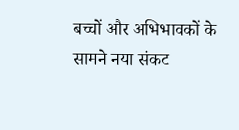बच्चों और अभिभावकों के सामने नया संकट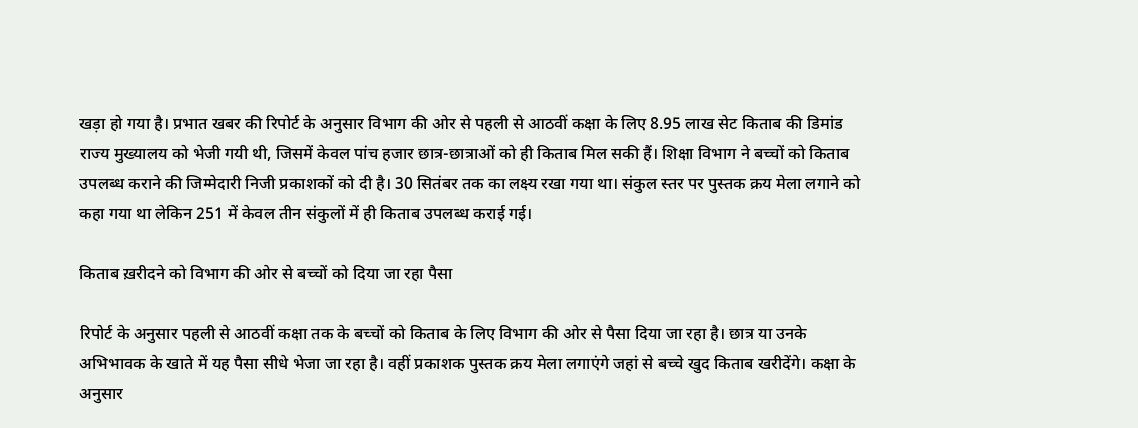खड़ा हो गया है। प्रभात खबर की रिपोर्ट के अनुसार विभाग की ओर से पहली से आठवीं कक्षा के लिए 8.95 लाख सेट किताब की डिमांड राज्य मुख्यालय को भेजी गयी थी, जिसमें केवल पांच हजार छात्र-छात्राओं को ही किताब मिल सकी हैं। शिक्षा विभाग ने बच्चों को किताब उपलब्ध कराने की जिम्मेदारी निजी प्रकाशकों को दी है। 30 सितंबर तक का लक्ष्य रखा गया था। संकुल स्तर पर पुस्तक क्रय मेला लगाने को कहा गया था लेकिन 251 में केवल तीन संकुलों में ही किताब उपलब्ध कराई गई।

किताब ख़रीदने को विभाग की ओर से बच्चों को दिया जा रहा पैसा

रिपोर्ट के अनुसार पहली से आठवीं कक्षा तक के बच्चों को किताब के लिए विभाग की ओर से पैसा दिया जा रहा है। छात्र या उनके अभिभावक के खाते में यह पैसा सीधे भेजा जा रहा है। वहीं प्रकाशक पुस्तक क्रय मेला लगाएंगे जहां से बच्चे खुद किताब खरीदेंगे। कक्षा के अनुसार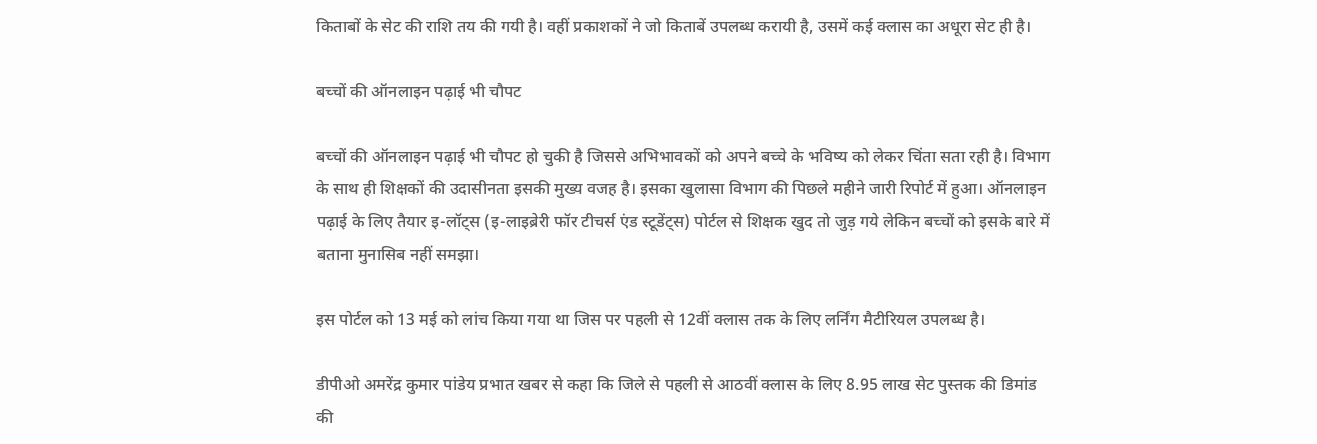किताबों के सेट की राशि तय की गयी है। वहीं प्रकाशकों ने जो किताबें उपलब्ध करायी है, उसमें कई क्लास का अधूरा सेट ही है।

बच्चों की ऑनलाइन पढ़ाई भी चौपट

बच्चों की ऑनलाइन पढ़ाई भी चौपट हो चुकी है जिससे अभिभावकों को अपने बच्चे के भविष्य को लेकर चिंता सता रही है। विभाग के साथ ही शिक्षकों की उदासीनता इसकी मुख्य वजह है। इसका खुलासा विभाग की पिछले महीने जारी रिपोर्ट में हुआ। ऑनलाइन पढ़ाई के लिए तैयार इ-लॉट्स (इ-लाइब्रेरी फॉर टीचर्स एंड स्टूडेंट्स) पोर्टल से शिक्षक खुद तो जुड़ गये लेकिन बच्चों को इसके बारे में बताना मुनासिब नहीं समझा।

इस पोर्टल को 13 मई को लांच किया गया था जिस पर पहली से 12वीं क्लास तक के लिए लर्निंग मैटीरियल उपलब्ध है।

डीपीओ अमरेंद्र कुमार पांडेय प्रभात खबर से कहा कि जिले से पहली से आठवीं क्लास के लिए 8.95 लाख सेट पुस्तक की डिमांड की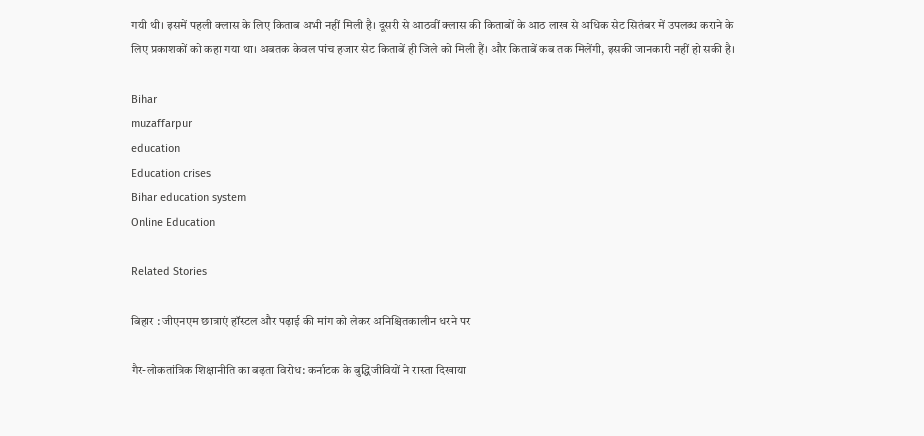गयी थी। इसमें पहली क्लास के लिए किताब अभी नहीं मिली है। दूसरी से आठवीं क्लास की किताबों के आठ लाख से अधिक सेट सितंबर में उपलब्ध कराने के लिए प्रकाशकों को कहा गया था। अबतक केवल पांच हजार सेट किताबें ही जिले को मिली हैं। और किताबें कब तक मिलेंगी, इसकी जानकारी नहीं हो सकी है।

Bihar
muzaffarpur
education
Education crises
Bihar education system
Online Education

Related Stories

बिहार : जीएनएम छात्राएं हॉस्टल और पढ़ाई की मांग को लेकर अनिश्चितकालीन धरने पर

गैर-लोकतांत्रिक शिक्षानीति का बढ़ता विरोध: कर्नाटक के बुद्धिजीवियों ने रास्ता दिखाया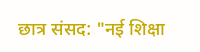छात्र संसद: "नई शिक्षा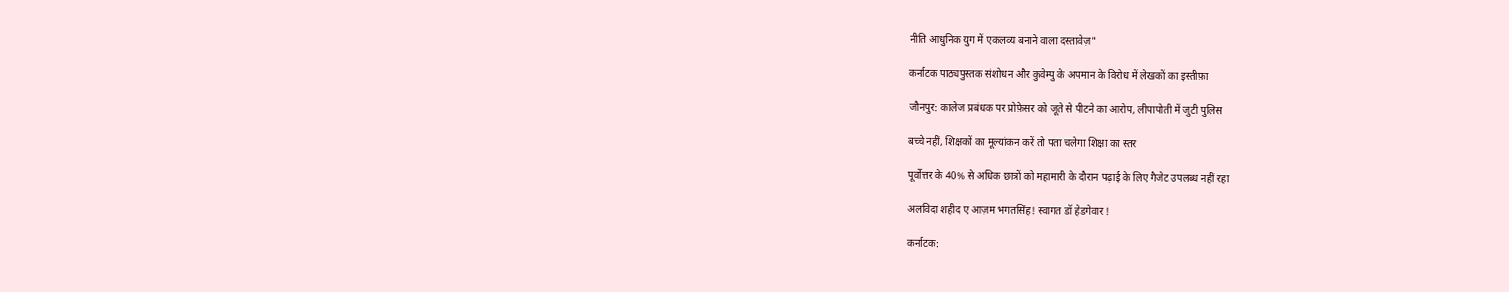नीति आधुनिक युग में एकलव्य बनाने वाला दस्तावेज़"

कर्नाटक पाठ्यपुस्तक संशोधन और कुवेम्पु के अपमान के विरोध में लेखकों का इस्तीफ़ा

जौनपुर: कालेज प्रबंधक पर प्रोफ़ेसर को जूते से पीटने का आरोप, लीपापोती में जुटी पुलिस

बच्चे नहीं, शिक्षकों का मूल्यांकन करें तो पता चलेगा शिक्षा का स्तर

पूर्वोत्तर के 40% से अधिक छात्रों को महामारी के दौरान पढ़ाई के लिए गैजेट उपलब्ध नहीं रहा

अलविदा शहीद ए आज़म भगतसिंह! स्वागत डॉ हेडगेवार !

कर्नाटक: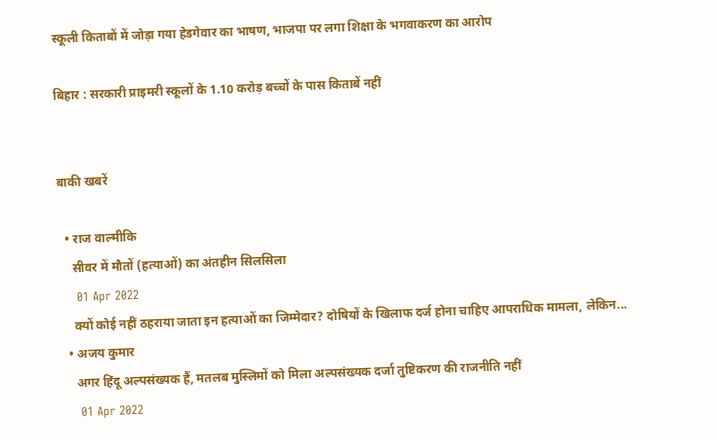स्कूली किताबों में जोड़ा गया हेडगेवार का भाषण, भाजपा पर लगा शिक्षा के भगवाकरण का आरोप

बिहार : सरकारी प्राइमरी स्कूलों के 1.10 करोड़ बच्चों के पास किताबें नहीं


बाकी खबरें

  • राज वाल्मीकि
    सीवर में मौतों (हत्याओं) का अंतहीन सिलसिला
    01 Apr 2022
    क्यों कोई नहीं ठहराया जाता इन हत्याओं का जिम्मेदार? दोषियों के खिलाफ दर्ज होना चाहिए आपराधिक मामला, लेकिन...
  • अजय कुमार
    अगर हिंदू अल्पसंख्यक हैं, मतलब मुस्लिमों को मिला अल्पसंख्यक दर्जा तुष्टिकरण की राजनीति नहीं
    01 Apr 2022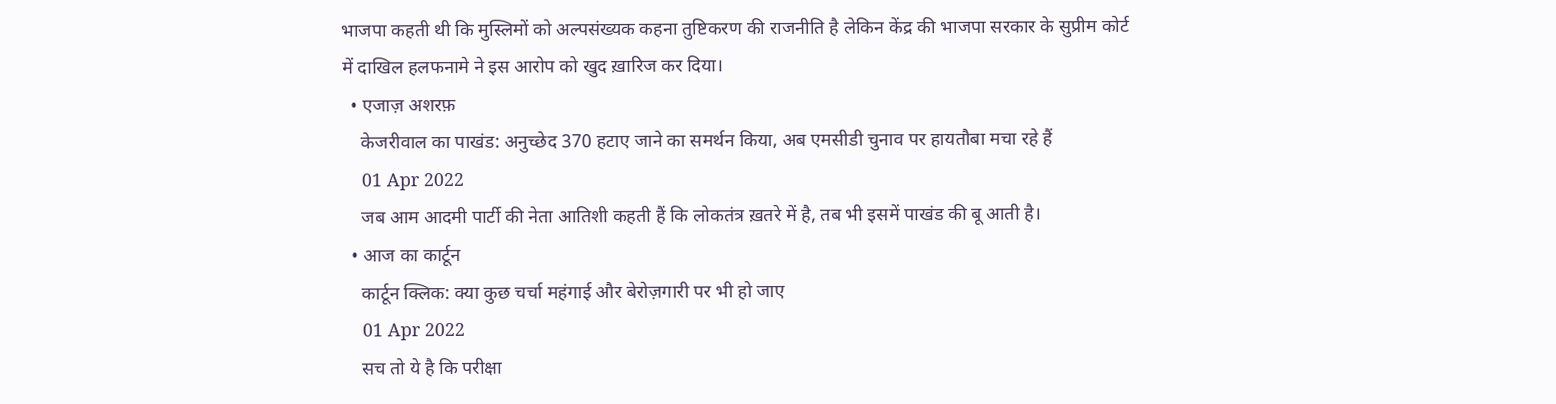भाजपा कहती थी कि मुस्लिमों को अल्पसंख्यक कहना तुष्टिकरण की राजनीति है लेकिन केंद्र की भाजपा सरकार के सुप्रीम कोर्ट में दाखिल हलफनामे ने इस आरोप को खुद ख़ारिज कर दिया।
  • एजाज़ अशरफ़
    केजरीवाल का पाखंड: अनुच्छेद 370 हटाए जाने का समर्थन किया, अब एमसीडी चुनाव पर हायतौबा मचा रहे हैं
    01 Apr 2022
    जब आम आदमी पार्टी की नेता आतिशी कहती हैं कि लोकतंत्र ख़तरे में है, तब भी इसमें पाखंड की बू आती है।
  • आज का कार्टून
    कार्टून क्लिक: क्या कुछ चर्चा महंगाई और बेरोज़गारी पर भी हो जाए
    01 Apr 2022
    सच तो ये है कि परीक्षा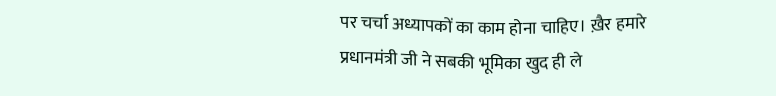पर चर्चा अध्यापकों का काम होना चाहिए। ख़ैर हमारे प्रधानमंत्री जी ने सबकी भूमिका खुद ही ले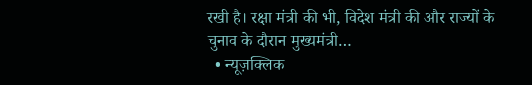रखी है। रक्षा मंत्री की भी, विदेश मंत्री की और राज्यों के चुनाव के दौरान मुख्यमंत्री…
  • न्यूज़क्लिक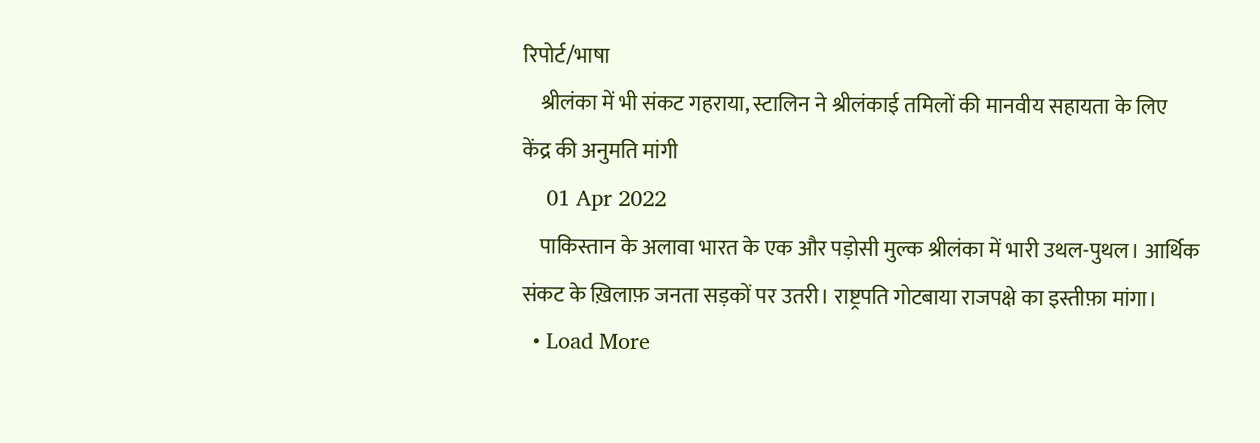रिपोर्ट/भाषा
    श्रीलंका में भी संकट गहराया, स्टालिन ने श्रीलंकाई तमिलों की मानवीय सहायता के लिए केंद्र की अनुमति मांगी
    01 Apr 2022
    पाकिस्तान के अलावा भारत के एक और पड़ोसी मुल्क श्रीलंका में भारी उथल-पुथल। आर्थिक संकट के ख़िलाफ़ जनता सड़कों पर उतरी। राष्ट्रपति गोटबाया राजपक्षे का इस्तीफ़ा मांगा।
  • Load More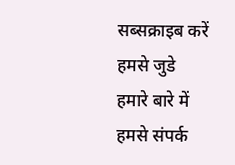सब्सक्राइब करें
हमसे जुडे
हमारे बारे में
हमसे संपर्क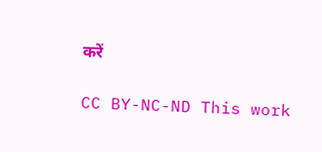करें

CC BY-NC-ND This work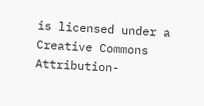is licensed under a Creative Commons Attribution-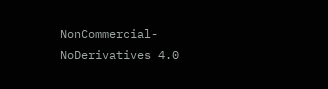NonCommercial-NoDerivatives 4.0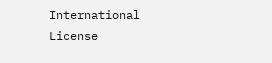International License